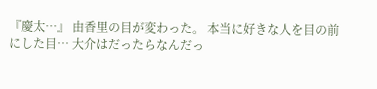『慶太…』 由香里の目が変わった。 本当に好きな人を目の前にした目… 大介はだったらなんだっ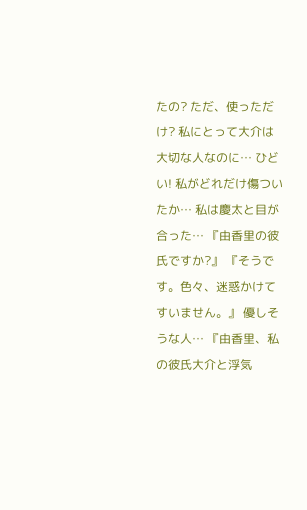たの? ただ、使っただけ? 私にとって大介は大切な人なのに… ひどい! 私がどれだけ傷ついたか… 私は慶太と目が合った… 『由香里の彼氏ですか?』 『そうです。色々、迷惑かけてすいません。』 優しそうな人… 『由香里、私の彼氏大介と浮気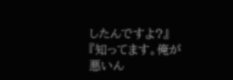したんですよ?』 『知ってます。俺が悪いん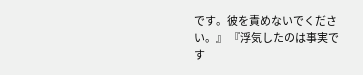です。彼を責めないでください。』 『浮気したのは事実です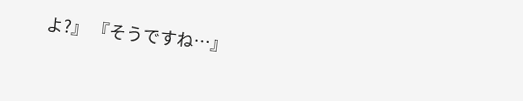よ?』 『そうですね…』